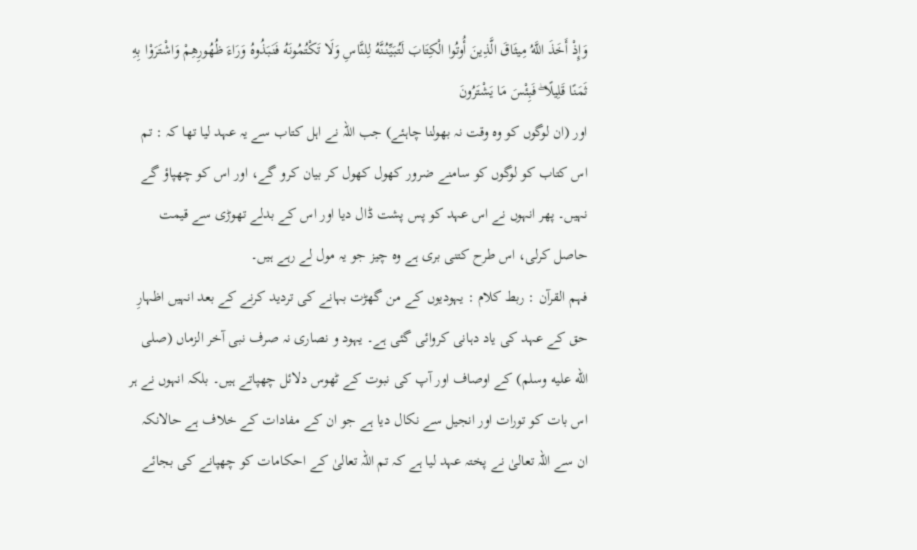وَإِذْ أَخَذَ اللَّهُ مِيثَاقَ الَّذِينَ أُوتُوا الْكِتَابَ لَتُبَيِّنُنَّهُ لِلنَّاسِ وَلَا تَكْتُمُونَهُ فَنَبَذُوهُ وَرَاءَ ظُهُورِهِمْ وَاشْتَرَوْا بِهِ ثَمَنًا قَلِيلًا ۖ فَبِئْسَ مَا يَشْتَرُونَ
اور (ان لوگوں کو وہ وقت نہ بھولنا چاہئے) جب اللہ نے اہل کتاب سے یہ عہد لیا تھا کہ : تم اس کتاب کو لوگوں کو سامنے ضرور کھول کھول کر بیان کرو گے، اور اس کو چھپاؤ گے نہیں۔ پھر انہوں نے اس عہد کو پس پشت ڈال دیا اور اس کے بدلے تھوڑی سے قیمت حاصل کرلی، اس طرح کتنی بری ہے وہ چیز جو یہ مول لے رہے ہیں۔
فہم القرآن : ربط کلام : یہودیوں کے من گھڑت بہانے کی تردید کرنے کے بعد انہیں اظہارِ حق کے عہد کی یاد دہانی کروائی گئی ہے۔ یہود و نصاری نہ صرف نبی آخر الزماں (صلى الله عليه وسلم) کے اوصاف اور آپ کی نبوت کے ٹھوس دلائل چھپاتے ہیں۔ بلکہ انہوں نے ہر اس بات کو تورات اور انجیل سے نکال دیا ہے جو ان کے مفادات کے خلاف ہے حالانکہ ان سے اللہ تعالیٰ نے پختہ عہد لیا ہے کہ تم اللہ تعالیٰ کے احکامات کو چھپانے کی بجائے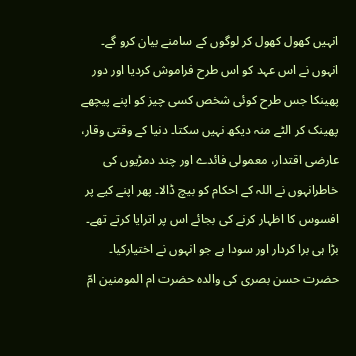انہیں کھول کھول کر لوگوں کے سامنے بیان کرو گے۔ انہوں نے اس عہد کو اس طرح فراموش کردیا اور دور پھینکا جس طرح کوئی شخص کسی چیز کو اپنے پیچھے پھینک کر الٹے منہ دیکھ نہیں سکتا۔ دنیا کے وقتی وقار، عارضی اقتدار، معمولی فائدے اور چند دمڑیوں کی خاطرانہوں نے اللہ کے احکام کو بیچ ڈالا۔ پھر اپنے کیے پر افسوس کا اظہار کرنے کی بجائے اس پر اترایا کرتے تھے۔ بڑا ہی برا کردار اور سودا ہے جو انہوں نے اختیارکیا۔ حضرت حسن بصری کی والدہ حضرت ام المومنین امّ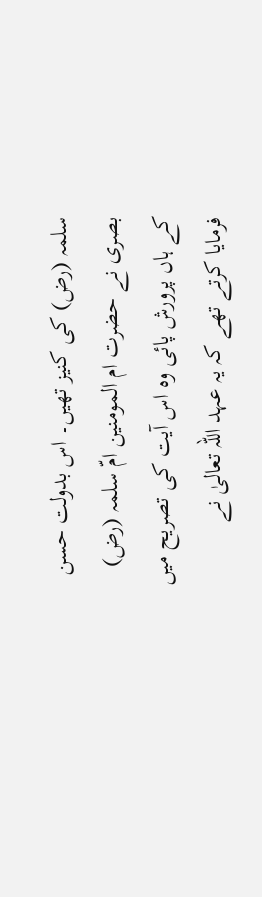سلمہ (رض) کی کنیز تھیں۔ اس بدولت حسن بصری نے حضرت ام المومنین امّ سلمہ (رض) کے ہاں پرورش پائی وہ اس آیت کی تصریح میں فرمایا کرتے تھے کہ یہ عہد اللہ تعالیٰ نے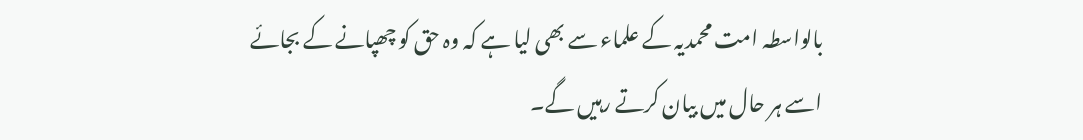بالواسطہ امت محمدیہ کے علماء سے بھی لیا ہے کہ وہ حق کو چھپانے کے بجائے اسے ہر حال میں بیان کرتے رہیں گے۔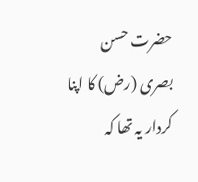حضرت حسن بصری (رض) کا اپنا کردار یہ تھا کہ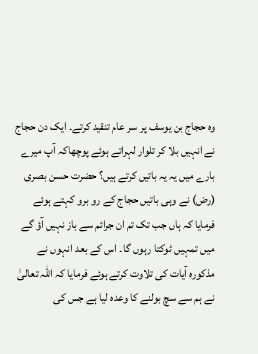وہ حجاج بن یوسف پر سر عام تنقید کرتے۔ ایک دن حجاج نے انہیں بلا کر تلوار لہراتے ہوئے پوچھاکہ آپ میرے بارے میں یہ یہ باتیں کرتے ہیں؟ حضرت حسن بصری (رض) نے وہی باتیں حجاج کے رو برو کہتے ہوئے فرمایا کہ ہاں جب تک تم ان جرائم سے باز نہیں آؤ گے میں تمہیں ٹوکتا رہوں گا۔ اس کے بعد انہوں نے مذکورہ آیات کی تلاوت کرتے ہوئے فرمایا کہ اللہ تعالیٰ نے ہم سے سچ بولنے کا وعدہ لیا ہے جس کی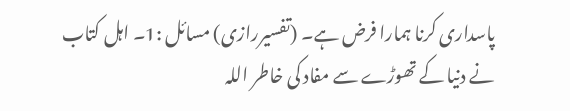پاسداری کرنا ہمارا فرض ہے۔ (تفسیررازی) مسائل :1۔ اہل کتاب نے دنیا کے تھوڑے سے مفاد کی خاطر اللہ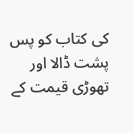کی کتاب کو پس پشت ڈالا اور تھوڑی قیمت کے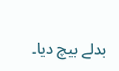بدلے بیچ دیا۔